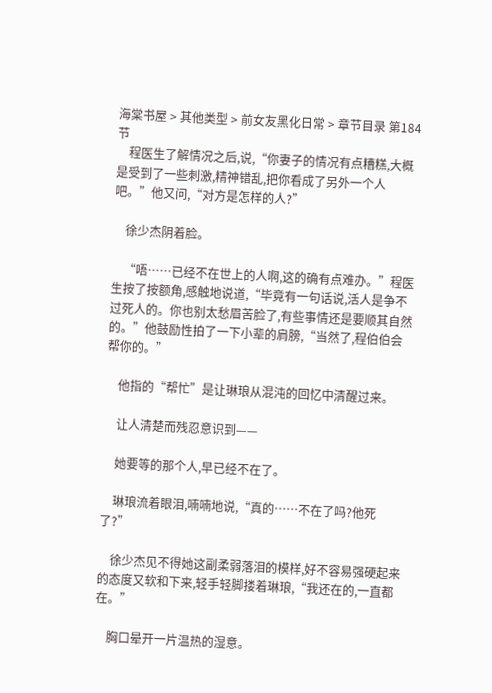海棠书屋 > 其他类型 > 前女友黑化日常 > 章节目录 第184节
    程医生了解情况之后,说,“你妻子的情况有点糟糕,大概是受到了一些刺激,精神错乱,把你看成了另外一个人吧。”他又问,“对方是怎样的人?”

    徐少杰阴着脸。

    “唔……已经不在世上的人啊,这的确有点难办。”程医生按了按额角,感触地说道,“毕竟有一句话说,活人是争不过死人的。你也别太愁眉苦脸了,有些事情还是要顺其自然的。”他鼓励性拍了一下小辈的肩膀,“当然了,程伯伯会帮你的。”

    他指的“帮忙”是让琳琅从混沌的回忆中清醒过来。

    让人清楚而残忍意识到——

    她要等的那个人,早已经不在了。

    琳琅流着眼泪,喃喃地说,“真的……不在了吗?他死了?”

    徐少杰见不得她这副柔弱落泪的模样,好不容易强硬起来的态度又软和下来,轻手轻脚搂着琳琅,“我还在的,一直都在。”

    胸口晕开一片温热的湿意。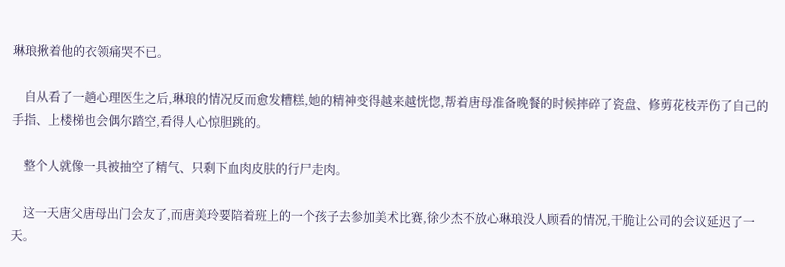琳琅揪着他的衣领痛哭不已。

    自从看了一趟心理医生之后,琳琅的情况反而愈发糟糕,她的精神变得越来越恍惚,帮着唐母准备晚餐的时候摔碎了瓷盘、修剪花枝弄伤了自己的手指、上楼梯也会偶尔踏空,看得人心惊胆跳的。

    整个人就像一具被抽空了精气、只剩下血肉皮肤的行尸走肉。

    这一天唐父唐母出门会友了,而唐美玲要陪着班上的一个孩子去参加美术比赛,徐少杰不放心琳琅没人顾看的情况,干脆让公司的会议延迟了一天。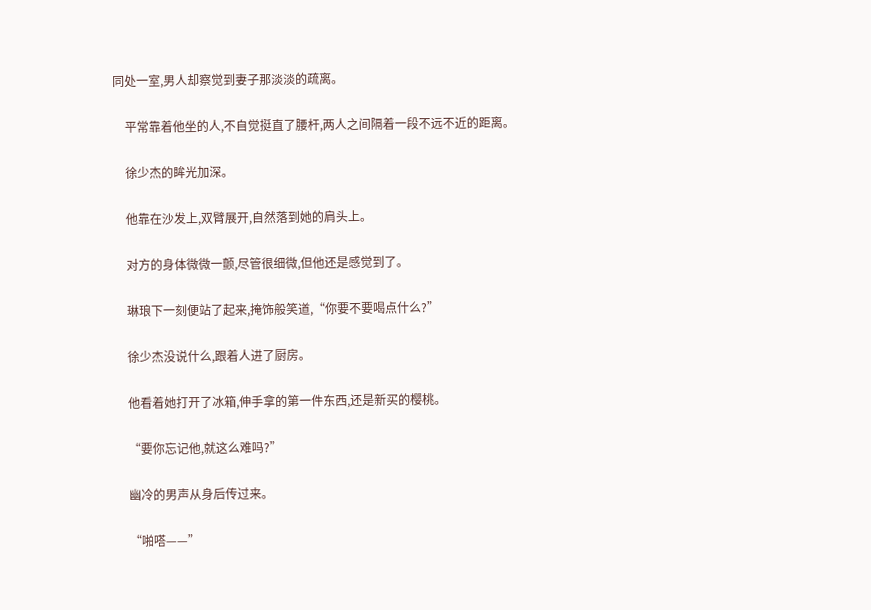同处一室,男人却察觉到妻子那淡淡的疏离。

    平常靠着他坐的人,不自觉挺直了腰杆,两人之间隔着一段不远不近的距离。

    徐少杰的眸光加深。

    他靠在沙发上,双臂展开,自然落到她的肩头上。

    对方的身体微微一颤,尽管很细微,但他还是感觉到了。

    琳琅下一刻便站了起来,掩饰般笑道,“你要不要喝点什么?”

    徐少杰没说什么,跟着人进了厨房。

    他看着她打开了冰箱,伸手拿的第一件东西,还是新买的樱桃。

    “要你忘记他,就这么难吗?”

    幽冷的男声从身后传过来。

    “啪嗒——”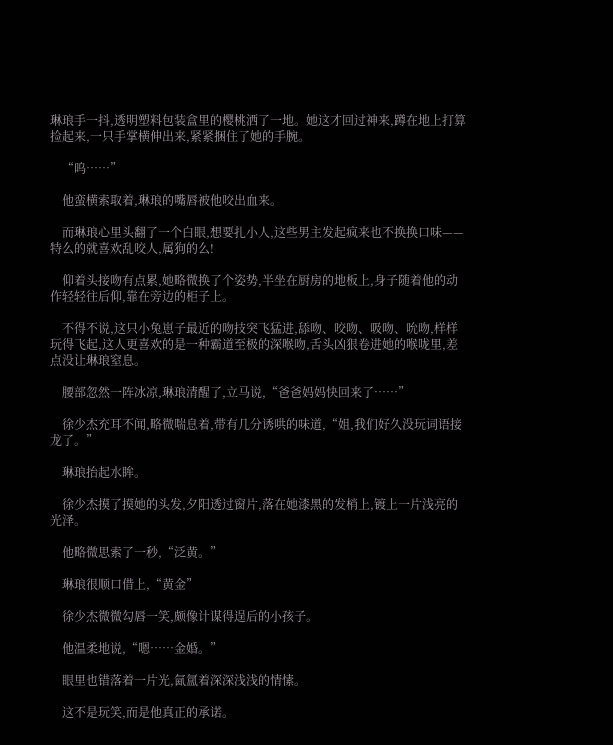琳琅手一抖,透明塑料包装盒里的樱桃洒了一地。她这才回过神来,蹲在地上打算捡起来,一只手掌横伸出来,紧紧捆住了她的手腕。

    “呜……”

    他蛮横索取着,琳琅的嘴唇被他咬出血来。

    而琳琅心里头翻了一个白眼,想要扎小人,这些男主发起疯来也不换换口味——特么的就喜欢乱咬人,属狗的么!

    仰着头接吻有点累,她略微换了个姿势,半坐在厨房的地板上,身子随着他的动作轻轻往后仰,靠在旁边的柜子上。

    不得不说,这只小兔崽子最近的吻技突飞猛进,舔吻、咬吻、吸吻、吮吻,样样玩得飞起,这人更喜欢的是一种霸道至极的深喉吻,舌头凶狠卷进她的喉咙里,差点没让琳琅窒息。

    腰部忽然一阵冰凉,琳琅清醒了,立马说,“爸爸妈妈快回来了……”

    徐少杰充耳不闻,略微喘息着,带有几分诱哄的味道,“姐,我们好久没玩词语接龙了。”

    琳琅抬起水眸。

    徐少杰摸了摸她的头发,夕阳透过窗片,落在她漆黑的发梢上,镀上一片浅亮的光泽。

    他略微思索了一秒,“泛黄。”

    琳琅很顺口借上,“黄金”

    徐少杰微微勾唇一笑,颇像计谋得逞后的小孩子。

    他温柔地说,“嗯……金婚。”

    眼里也错落着一片光,氤氲着深深浅浅的情愫。

    这不是玩笑,而是他真正的承诺。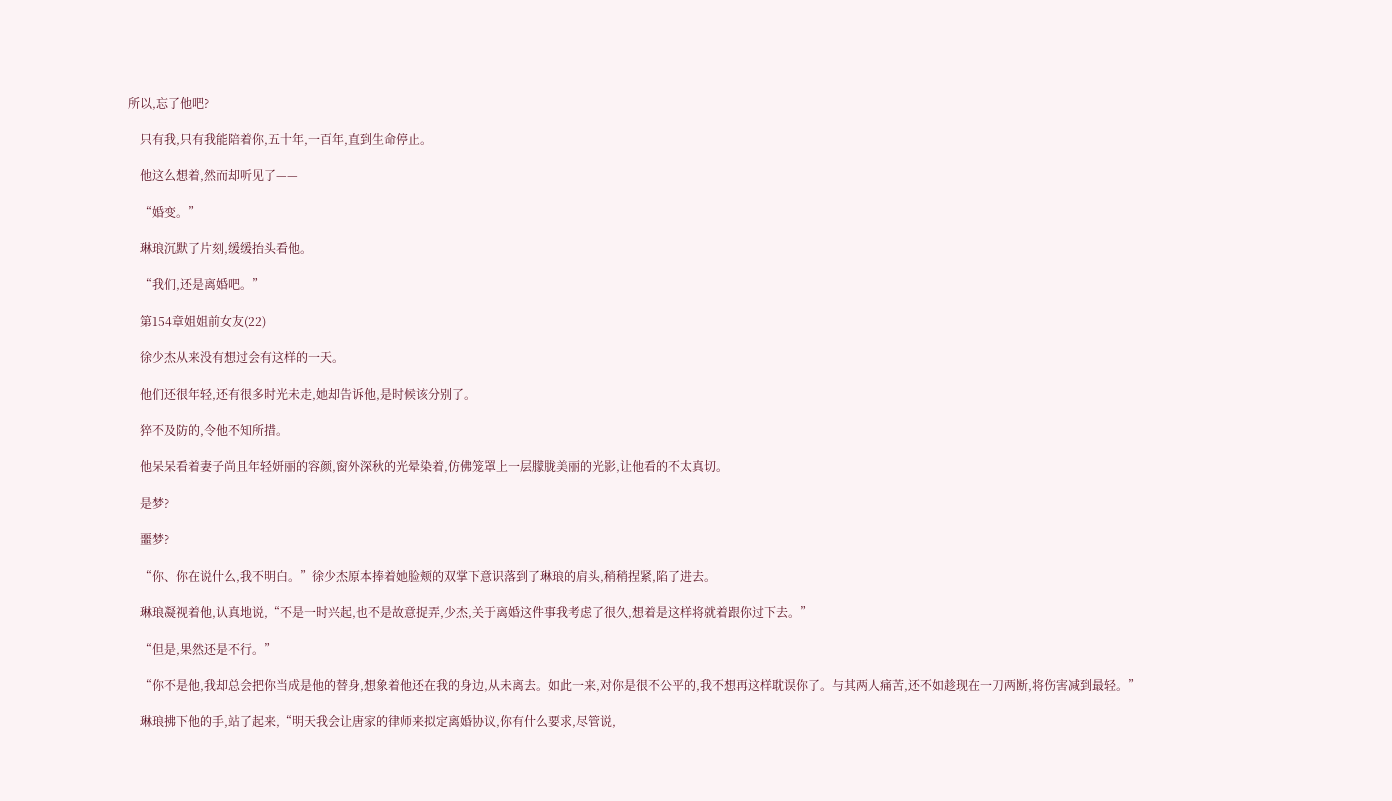所以,忘了他吧?

    只有我,只有我能陪着你,五十年,一百年,直到生命停止。

    他这么想着,然而却听见了——

    “婚变。”

    琳琅沉默了片刻,缓缓抬头看他。

    “我们,还是离婚吧。”

    第154章姐姐前女友(22)

    徐少杰从来没有想过会有这样的一天。

    他们还很年轻,还有很多时光未走,她却告诉他,是时候该分别了。

    猝不及防的,令他不知所措。

    他呆呆看着妻子尚且年轻妍丽的容颜,窗外深秋的光晕染着,仿佛笼罩上一层朦胧美丽的光影,让他看的不太真切。

    是梦?

    噩梦?

    “你、你在说什么,我不明白。”徐少杰原本捧着她脸颊的双掌下意识落到了琳琅的肩头,稍稍捏紧,陷了进去。

    琳琅凝视着他,认真地说,“不是一时兴起,也不是故意捉弄,少杰,关于离婚这件事我考虑了很久,想着是这样将就着跟你过下去。”

    “但是,果然还是不行。”

    “你不是他,我却总会把你当成是他的替身,想象着他还在我的身边,从未离去。如此一来,对你是很不公平的,我不想再这样耽误你了。与其两人痛苦,还不如趁现在一刀两断,将伤害减到最轻。”

    琳琅拂下他的手,站了起来,“明天我会让唐家的律师来拟定离婚协议,你有什么要求,尽管说,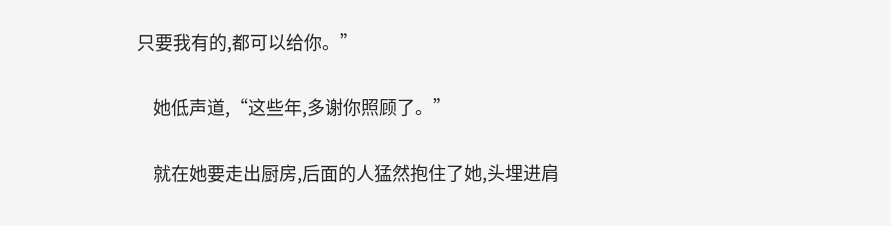只要我有的,都可以给你。”

    她低声道,“这些年,多谢你照顾了。”

    就在她要走出厨房,后面的人猛然抱住了她,头埋进肩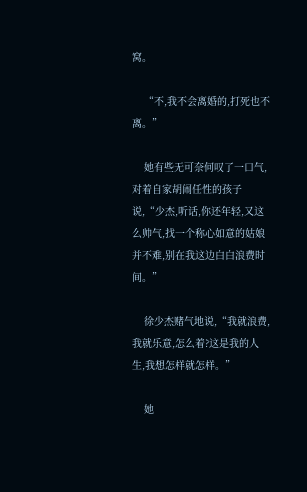窝。

    “不,我不会离婚的,打死也不离。”

    她有些无可奈何叹了一口气,对着自家胡闹任性的孩子说,“少杰,听话,你还年轻,又这么帅气,找一个称心如意的姑娘并不难,别在我这边白白浪费时间。”

    徐少杰赌气地说,“我就浪费,我就乐意,怎么着?这是我的人生,我想怎样就怎样。”

    她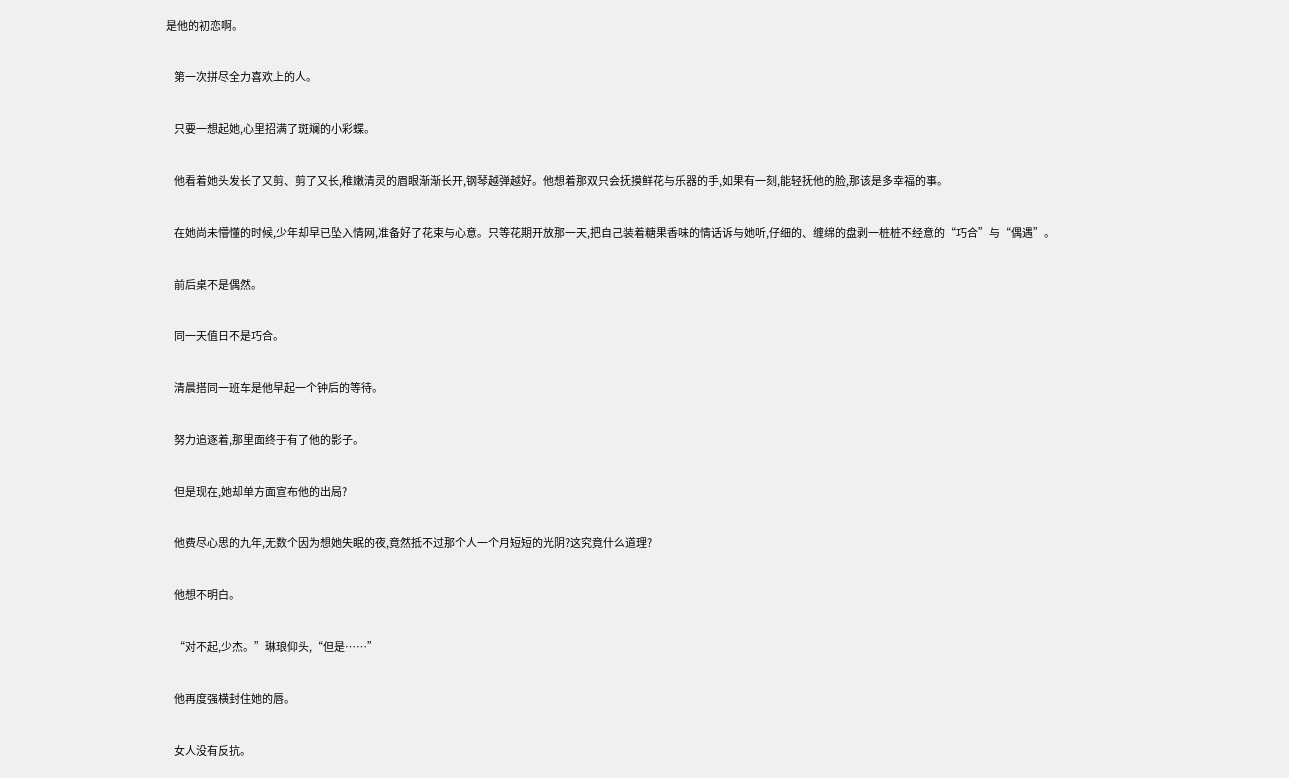是他的初恋啊。

    第一次拼尽全力喜欢上的人。

    只要一想起她,心里招满了斑斓的小彩蝶。

    他看着她头发长了又剪、剪了又长,稚嫩清灵的眉眼渐渐长开,钢琴越弹越好。他想着那双只会抚摸鲜花与乐器的手,如果有一刻,能轻抚他的脸,那该是多幸福的事。

    在她尚未懵懂的时候,少年却早已坠入情网,准备好了花束与心意。只等花期开放那一天,把自己装着糖果香味的情话诉与她听,仔细的、缠绵的盘剥一桩桩不经意的“巧合”与“偶遇”。

    前后桌不是偶然。

    同一天值日不是巧合。

    清晨搭同一班车是他早起一个钟后的等待。

    努力追逐着,那里面终于有了他的影子。

    但是现在,她却单方面宣布他的出局?

    他费尽心思的九年,无数个因为想她失眠的夜,竟然抵不过那个人一个月短短的光阴?这究竟什么道理?

    他想不明白。

    “对不起,少杰。”琳琅仰头,“但是……”

    他再度强横封住她的唇。

    女人没有反抗。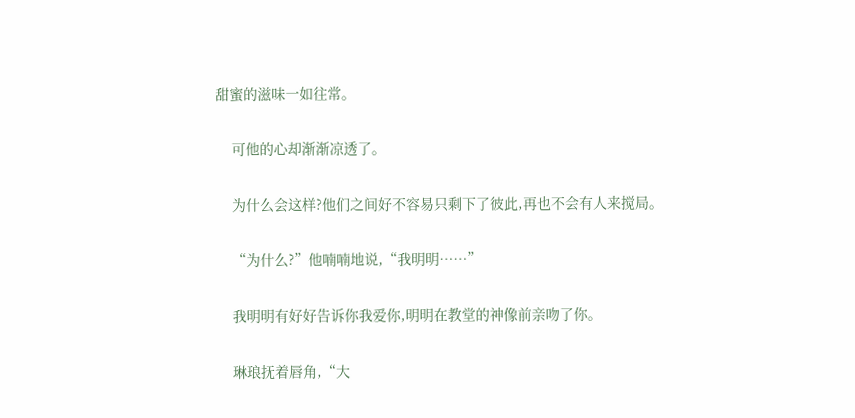甜蜜的滋味一如往常。

    可他的心却渐渐凉透了。

    为什么会这样?他们之间好不容易只剩下了彼此,再也不会有人来搅局。

    “为什么?”他喃喃地说,“我明明……”

    我明明有好好告诉你我爱你,明明在教堂的神像前亲吻了你。

    琳琅抚着唇角,“大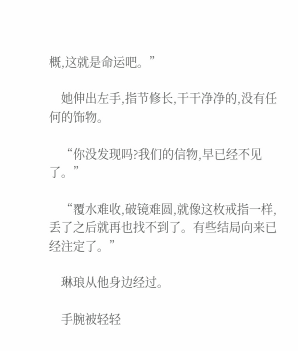概,这就是命运吧。”

    她伸出左手,指节修长,干干净净的,没有任何的饰物。

    “你没发现吗?我们的信物,早已经不见了。”

    “覆水难收,破镜难圆,就像这枚戒指一样,丢了之后就再也找不到了。有些结局向来已经注定了。”

    琳琅从他身边经过。

    手腕被轻轻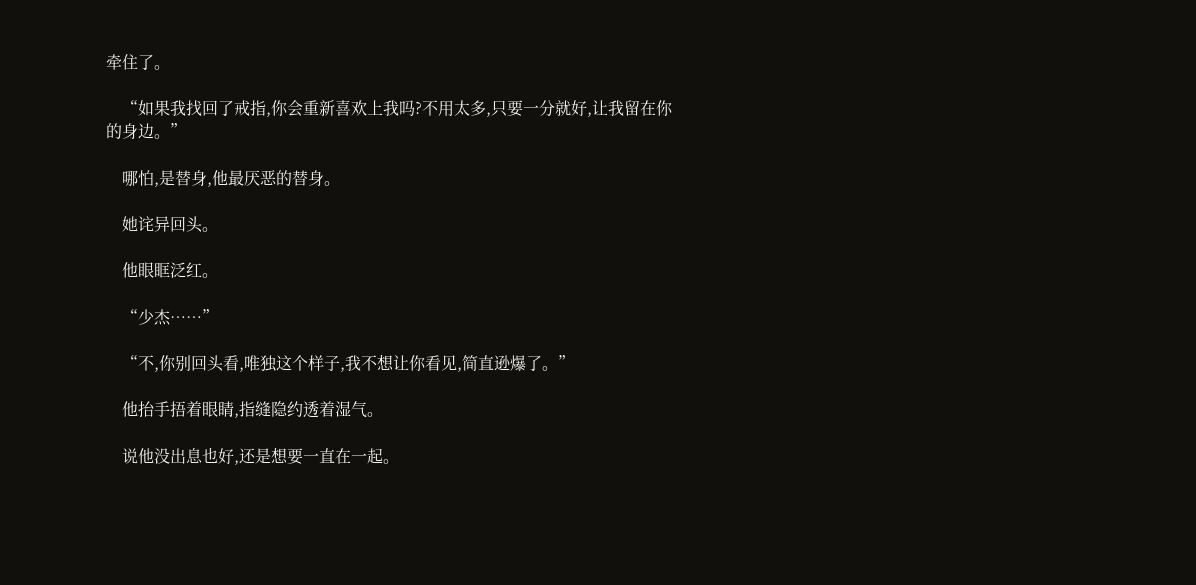牵住了。

    “如果我找回了戒指,你会重新喜欢上我吗?不用太多,只要一分就好,让我留在你的身边。”

    哪怕,是替身,他最厌恶的替身。

    她诧异回头。

    他眼眶泛红。

    “少杰……”

    “不,你别回头看,唯独这个样子,我不想让你看见,简直逊爆了。”

    他抬手捂着眼睛,指缝隐约透着湿气。

    说他没出息也好,还是想要一直在一起。